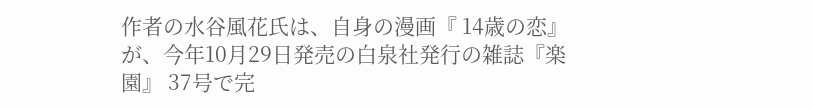作者の水谷風花氏は、自身の漫画『 14歳の恋』が、今年10月29日発売の白泉社発行の雑誌『楽園』 37号で完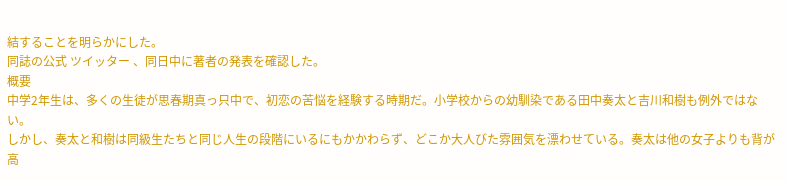結することを明らかにした。
同誌の公式 ツイッター 、同日中に著者の発表を確認した。
概要
中学2年生は、多くの生徒が思春期真っ只中で、初恋の苦悩を経験する時期だ。小学校からの幼馴染である田中奏太と吉川和樹も例外ではない。
しかし、奏太と和樹は同級生たちと同じ人生の段階にいるにもかかわらず、どこか大人びた雰囲気を漂わせている。奏太は他の女子よりも背が高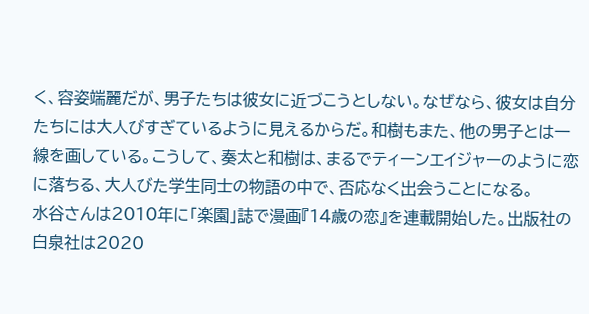く、容姿端麗だが、男子たちは彼女に近づこうとしない。なぜなら、彼女は自分たちには大人びすぎているように見えるからだ。和樹もまた、他の男子とは一線を画している。こうして、奏太と和樹は、まるでティーンエイジャーのように恋に落ちる、大人びた学生同士の物語の中で、否応なく出会うことになる。
水谷さんは2010年に「楽園」誌で漫画『14歳の恋』を連載開始した。出版社の白泉社は2020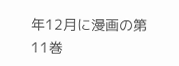年12月に漫画の第11巻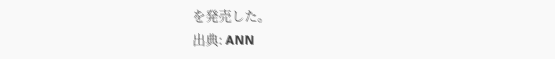を発売した。
出典: ANN